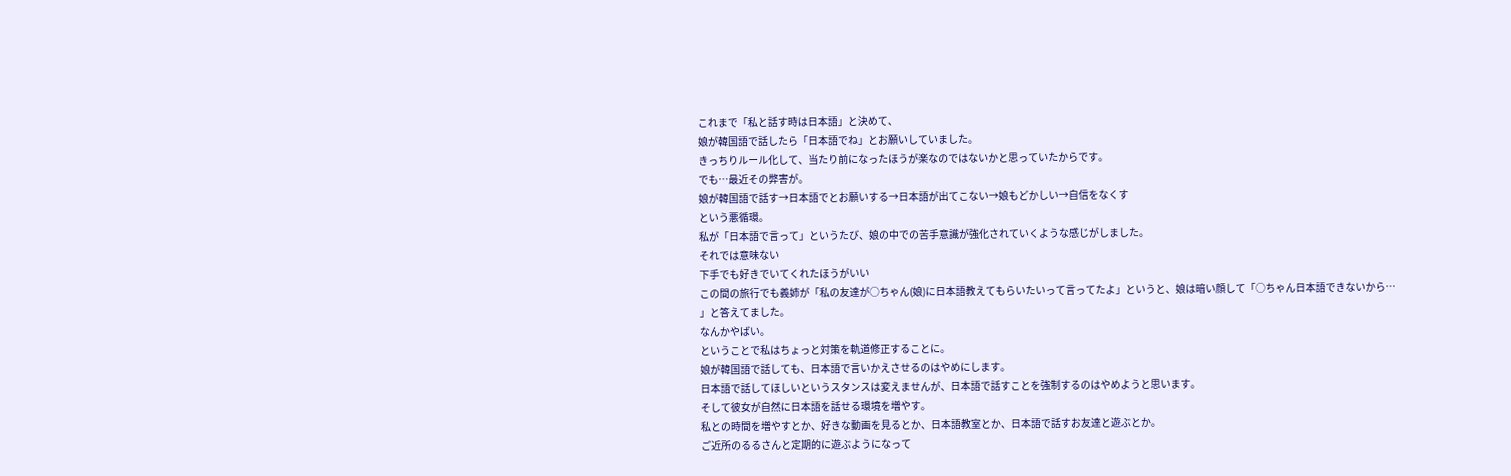これまで「私と話す時は日本語」と決めて、
娘が韓国語で話したら「日本語でね」とお願いしていました。
きっちりルール化して、当たり前になったほうが楽なのではないかと思っていたからです。
でも…最近その弊害が。
娘が韓国語で話す→日本語でとお願いする→日本語が出てこない→娘もどかしい→自信をなくす
という悪循環。
私が「日本語で言って」というたび、娘の中での苦手意識が強化されていくような感じがしました。
それでは意味ない
下手でも好きでいてくれたほうがいい
この間の旅行でも義姉が「私の友達が○ちゃん(娘)に日本語教えてもらいたいって言ってたよ」というと、娘は暗い顔して「○ちゃん日本語できないから…
」と答えてました。
なんかやばい。
ということで私はちょっと対策を軌道修正することに。
娘が韓国語で話しても、日本語で言いかえさせるのはやめにします。
日本語で話してほしいというスタンスは変えませんが、日本語で話すことを強制するのはやめようと思います。
そして彼女が自然に日本語を話せる環境を増やす。
私との時間を増やすとか、好きな動画を見るとか、日本語教室とか、日本語で話すお友達と遊ぶとか。
ご近所のるるさんと定期的に遊ぶようになって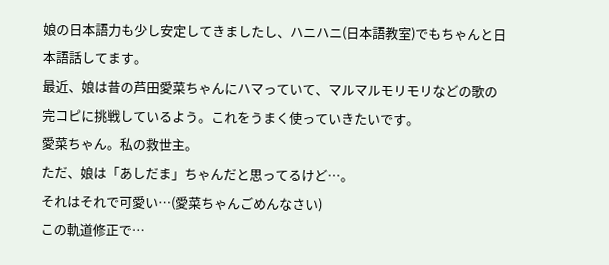娘の日本語力も少し安定してきましたし、ハニハニ(日本語教室)でもちゃんと日本語話してます。
最近、娘は昔の芦田愛菜ちゃんにハマっていて、マルマルモリモリなどの歌の完コピに挑戦しているよう。これをうまく使っていきたいです。
愛菜ちゃん。私の救世主。
ただ、娘は「あしだま」ちゃんだと思ってるけど…。
それはそれで可愛い…(愛菜ちゃんごめんなさい)
この軌道修正で…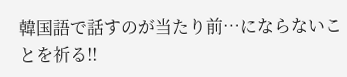韓国語で話すのが当たり前…にならないことを祈る!!